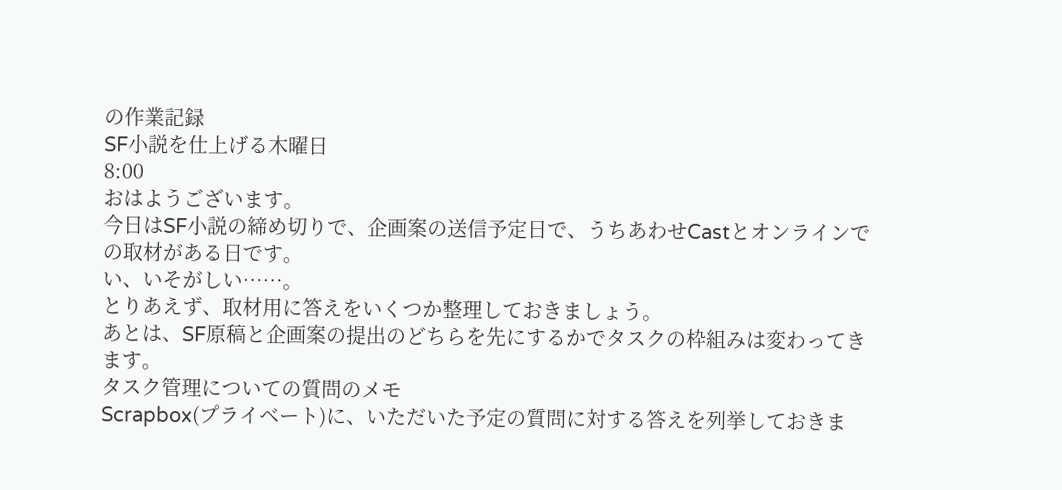の作業記録
SF小説を仕上げる木曜日
8:00
おはようございます。
今日はSF小説の締め切りで、企画案の送信予定日で、うちあわせCastとオンラインでの取材がある日です。
い、いそがしい……。
とりあえず、取材用に答えをいくつか整理しておきましょう。
あとは、SF原稿と企画案の提出のどちらを先にするかでタスクの枠組みは変わってきます。
タスク管理についての質問のメモ
Scrapbox(プライベート)に、いただいた予定の質問に対する答えを列挙しておきま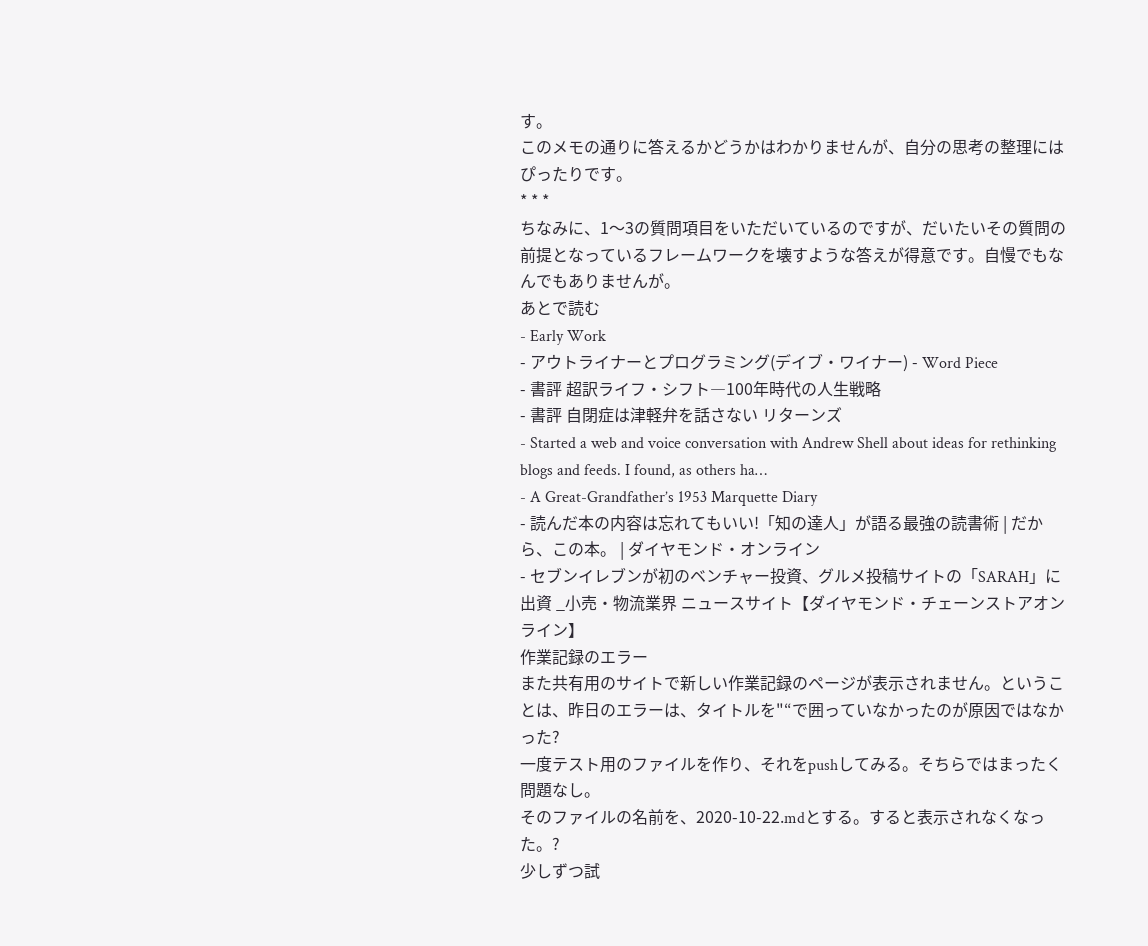す。
このメモの通りに答えるかどうかはわかりませんが、自分の思考の整理にはぴったりです。
* * *
ちなみに、1〜3の質問項目をいただいているのですが、だいたいその質問の前提となっているフレームワークを壊すような答えが得意です。自慢でもなんでもありませんが。
あとで読む
- Early Work
- アウトライナーとプログラミング(デイブ・ワイナー) - Word Piece
- 書評 超訳ライフ・シフト―100年時代の人生戦略
- 書評 自閉症は津軽弁を話さない リターンズ
- Started a web and voice conversation with Andrew Shell about ideas for rethinking blogs and feeds. I found, as others ha…
- A Great-Grandfather’s 1953 Marquette Diary
- 読んだ本の内容は忘れてもいい!「知の達人」が語る最強の読書術 | だから、この本。 | ダイヤモンド・オンライン
- セブンイレブンが初のベンチャー投資、グルメ投稿サイトの「SARAH」に出資 _小売・物流業界 ニュースサイト【ダイヤモンド・チェーンストアオンライン】
作業記録のエラー
また共有用のサイトで新しい作業記録のページが表示されません。ということは、昨日のエラーは、タイトルを"“で囲っていなかったのが原因ではなかった?
一度テスト用のファイルを作り、それをpushしてみる。そちらではまったく問題なし。
そのファイルの名前を、2020-10-22.mdとする。すると表示されなくなった。?
少しずつ試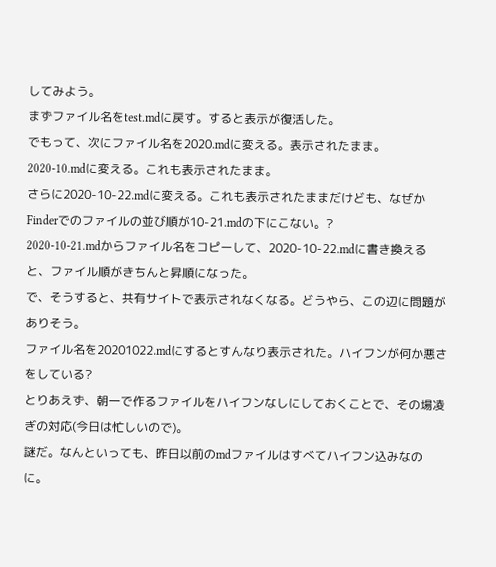してみよう。
まずファイル名をtest.mdに戻す。すると表示が復活した。
でもって、次にファイル名を2020.mdに変える。表示されたまま。
2020-10.mdに変える。これも表示されたまま。
さらに2020-10-22.mdに変える。これも表示されたままだけども、なぜかFinderでのファイルの並び順が10-21.mdの下にこない。?
2020-10-21.mdからファイル名をコピーして、2020-10-22.mdに書き換えると、ファイル順がきちんと昇順になった。
で、そうすると、共有サイトで表示されなくなる。どうやら、この辺に問題がありそう。
ファイル名を20201022.mdにするとすんなり表示された。ハイフンが何か悪さをしている?
とりあえず、朝一で作るファイルをハイフンなしにしておくことで、その場凌ぎの対応(今日は忙しいので)。
謎だ。なんといっても、昨日以前のmdファイルはすべてハイフン込みなのに。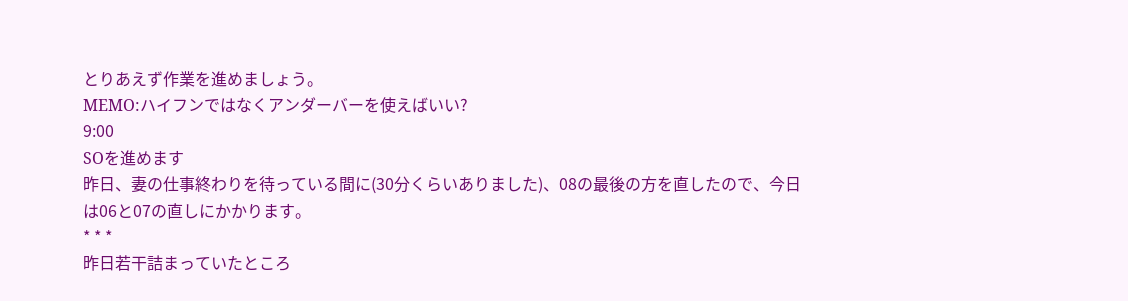とりあえず作業を進めましょう。
MEMO:ハイフンではなくアンダーバーを使えばいい?
9:00
SOを進めます
昨日、妻の仕事終わりを待っている間に(30分くらいありました)、08の最後の方を直したので、今日は06と07の直しにかかります。
* * *
昨日若干詰まっていたところ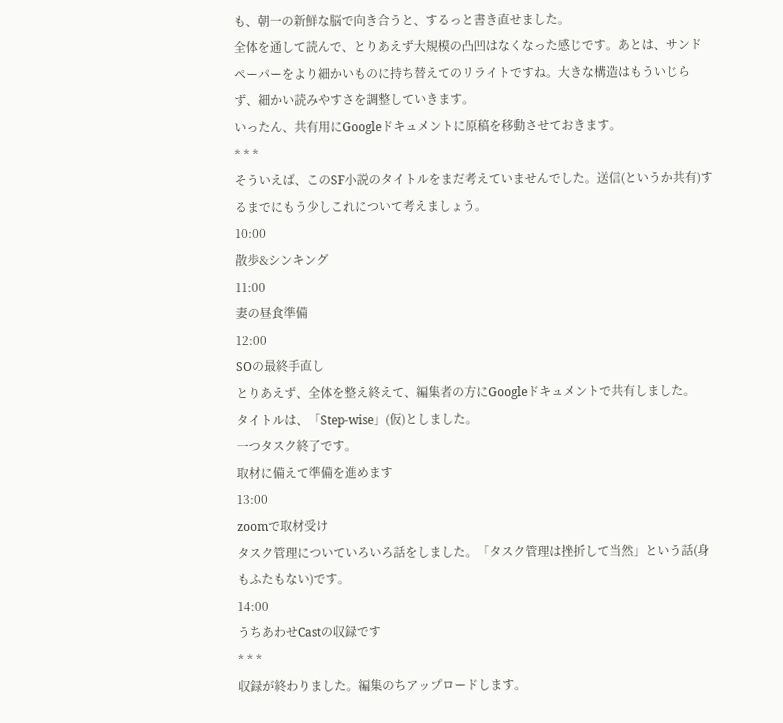も、朝一の新鮮な脳で向き合うと、するっと書き直せました。
全体を通して読んで、とりあえず大規模の凸凹はなくなった感じです。あとは、サンドペーパーをより細かいものに持ち替えてのリライトですね。大きな構造はもういじらず、細かい読みやすさを調整していきます。
いったん、共有用にGoogleドキュメントに原稿を移動させておきます。
* * *
そういえば、このSF小説のタイトルをまだ考えていませんでした。送信(というか共有)するまでにもう少しこれについて考えましょう。
10:00
散歩&シンキング
11:00
妻の昼食準備
12:00
SOの最終手直し
とりあえず、全体を整え終えて、編集者の方にGoogleドキュメントで共有しました。
タイトルは、「Step-wise」(仮)としました。
一つタスク終了です。
取材に備えて準備を進めます
13:00
zoomで取材受け
タスク管理についていろいろ話をしました。「タスク管理は挫折して当然」という話(身もふたもない)です。
14:00
うちあわせCastの収録です
* * *
収録が終わりました。編集のちアップロードします。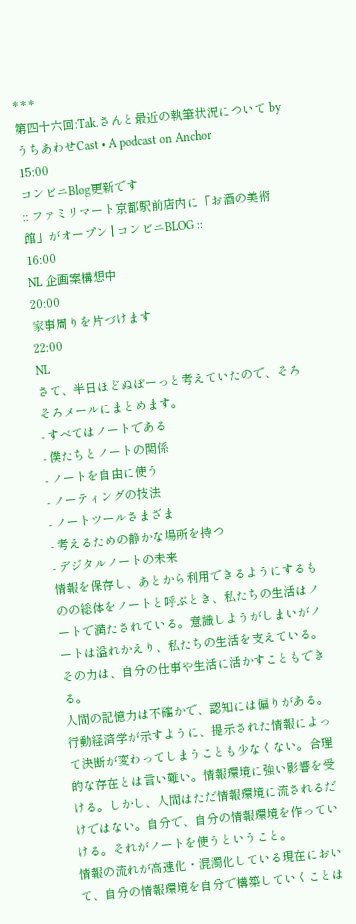* * *
第四十六回:Tak.さんと最近の執筆状況について by うちあわせCast • A podcast on Anchor
15:00
コンビニBlog更新です
:: ファミリマート京都駅前店内に「お酒の美術館」がオープン | コンビニBLOG ::
16:00
NL 企画案構想中
20:00
家事周りを片づけます
22:00
NL
さて、半日ほどぬぼーっと考えていたので、そろそろメールにまとめます。
- すべてはノートである
- 僕たちとノートの関係
- ノートを自由に使う
- ノーティングの技法
- ノートツールさまざま
- 考えるための静かな場所を持つ
- デジタルノートの未来
情報を保存し、あとから利用できるようにするものの総体をノートと呼ぶとき、私たちの生活はノートで満たされている。意識しようがしまいがノートは溢れかえり、私たちの生活を支えている。その力は、自分の仕事や生活に活かすこともできる。
人間の記憶力は不確かで、認知には偏りがある。行動経済学が示すように、提示された情報によって決断が変わってしまうことも少なくない。合理的な存在とは言い難い。情報環境に強い影響を受ける。しかし、人間はただ情報環境に流されるだけではない。自分で、自分の情報環境を作っていける。それがノートを使うということ。
情報の流れが高速化・混濁化している現在において、自分の情報環境を自分で構築していくことは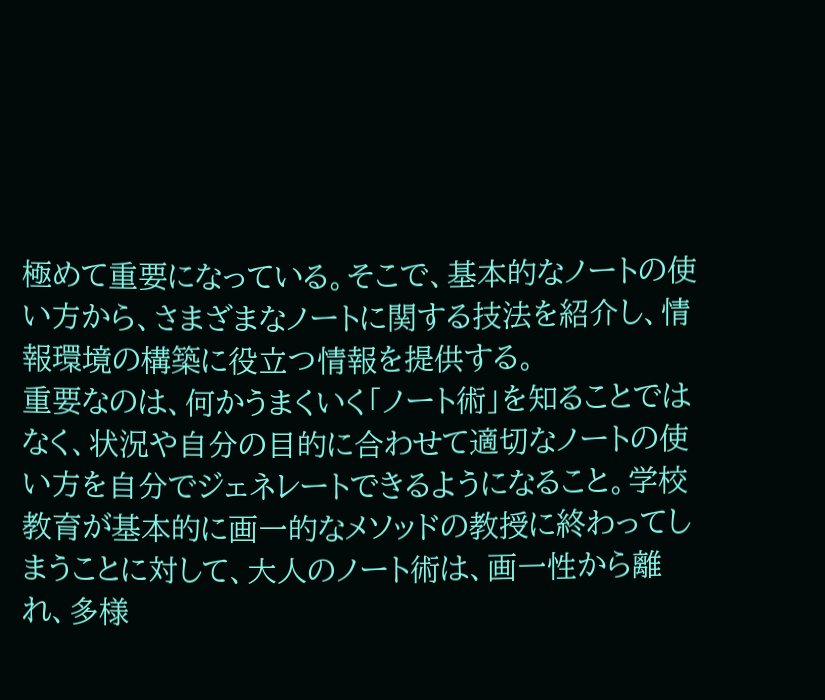極めて重要になっている。そこで、基本的なノートの使い方から、さまざまなノートに関する技法を紹介し、情報環境の構築に役立つ情報を提供する。
重要なのは、何かうまくいく「ノート術」を知ることではなく、状況や自分の目的に合わせて適切なノートの使い方を自分でジェネレートできるようになること。学校教育が基本的に画一的なメソッドの教授に終わってしまうことに対して、大人のノート術は、画一性から離れ、多様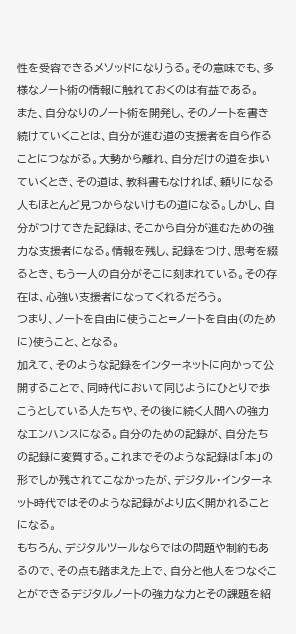性を受容できるメソッドになりうる。その意味でも、多様なノート術の情報に触れておくのは有益である。
また、自分なりのノート術を開発し、そのノートを書き続けていくことは、自分が進む道の支援者を自ら作ることにつながる。大勢から離れ、自分だけの道を歩いていくとき、その道は、教科書もなければ、頼りになる人もほとんど見つからないけもの道になる。しかし、自分がつけてきた記録は、そこから自分が進むための強力な支援者になる。情報を残し、記録をつけ、思考を綴るとき、もう一人の自分がそこに刻まれている。その存在は、心強い支援者になってくれるだろう。
つまり、ノートを自由に使うこと=ノートを自由(のために)使うこと、となる。
加えて、そのような記録をインターネットに向かって公開することで、同時代において同じようにひとりで歩こうとしている人たちや、その後に続く人間への強力なエンハンスになる。自分のための記録が、自分たちの記録に変質する。これまでそのような記録は「本」の形でしか残されてこなかったが、デジタル・インターネット時代ではそのような記録がより広く開かれることになる。
もちろん、デジタルツールならではの問題や制約もあるので、その点も踏まえた上で、自分と他人をつなぐことができるデジタルノートの強力な力とその課題を紹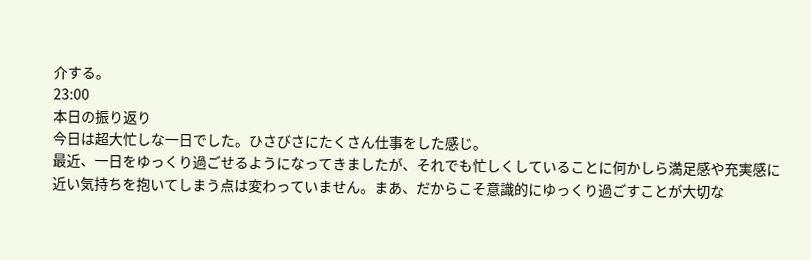介する。
23:00
本日の振り返り
今日は超大忙しな一日でした。ひさびさにたくさん仕事をした感じ。
最近、一日をゆっくり過ごせるようになってきましたが、それでも忙しくしていることに何かしら満足感や充実感に近い気持ちを抱いてしまう点は変わっていません。まあ、だからこそ意識的にゆっくり過ごすことが大切な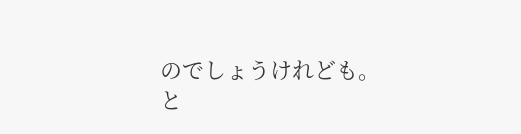のでしょうけれども。
と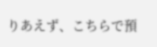りあえず、こちらで預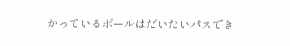かっているボールはだいたいパスでき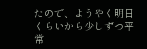たので、ようやく明日くらいから少しずつ平常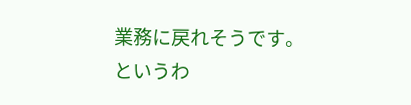業務に戻れそうです。
というわ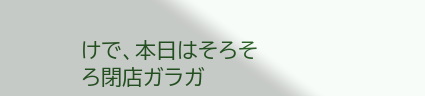けで、本日はそろそろ閉店ガラガ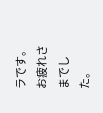ラです。
お疲れさまでした。